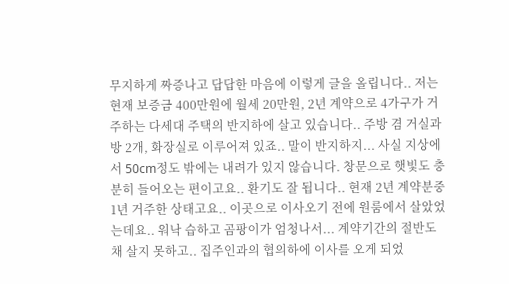무지하게 짜증나고 답답한 마음에 이렇게 글을 올립니다.. 저는 현재 보증금 400만원에 월세 20만원, 2년 계약으로 4가구가 거주하는 다세대 주택의 반지하에 살고 있습니다.. 주방 겸 거실과 방 2개, 화장실로 이루어져 있죠.. 말이 반지하지... 사실 지상에서 50cm정도 밖에는 내려가 있지 않습니다. 창문으로 햇빛도 충분히 들어오는 편이고요.. 환기도 잘 됩니다.. 현재 2년 계약분중 1년 거주한 상태고요.. 이곳으로 이사오기 전에 원룸에서 살았었는데요.. 워낙 습하고 곰팡이가 엄청나서... 계약기간의 절반도 채 살지 못하고.. 집주인과의 협의하에 이사를 오게 되었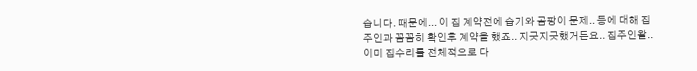습니다. 때문에... 이 집 계약전에 습기와 곰팡이 문제.. 등에 대해 집주인과 꼼꼼히 확인후 계약을 했죠.. 지긋지긋했거든요.. 집주인왈.. 이미 집수리를 전체적으로 다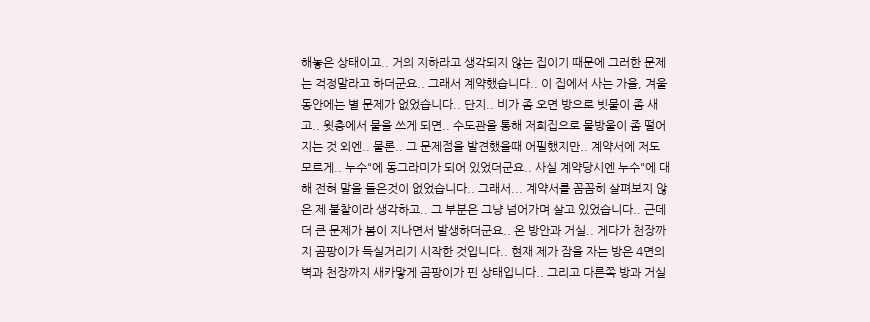해놓은 상태이고.. 거의 지하라고 생각되지 않는 집이기 때문에 그러한 문제는 걱정말라고 하더군요.. 그래서 계약했습니다.. 이 집에서 사는 가을, 겨울동안에는 별 문제가 없었습니다.. 단지.. 비가 좀 오면 방으로 빗물이 좀 새고.. 윗층에서 물을 쓰게 되면.. 수도관을 통해 저희집으로 물방울이 좀 떨어지는 것 외엔.. 물론.. 그 문제점을 발견했을때 어필했지만.. 계약서에 저도 모르게.. 누수"에 동그라미가 되어 있었더군요.. 사실 계약당시엔 누수"에 대해 전혀 말을 들은것이 없었습니다.. 그래서... 계약서를 꼼꼼히 살펴보지 않은 제 불찰이라 생각하고.. 그 부분은 그냥 넘어가며 살고 있었습니다.. 근데 더 큰 문제가 봄이 지나면서 발생하더군요.. 온 방안과 거실.. 게다가 천장까지 곰팡이가 득실거리기 시작한 것입니다.. 현재 제가 잠을 자는 방은 4면의 벽과 천장까지 새카맣게 곰팡이가 핀 상태입니다.. 그리고 다른쪽 방과 거실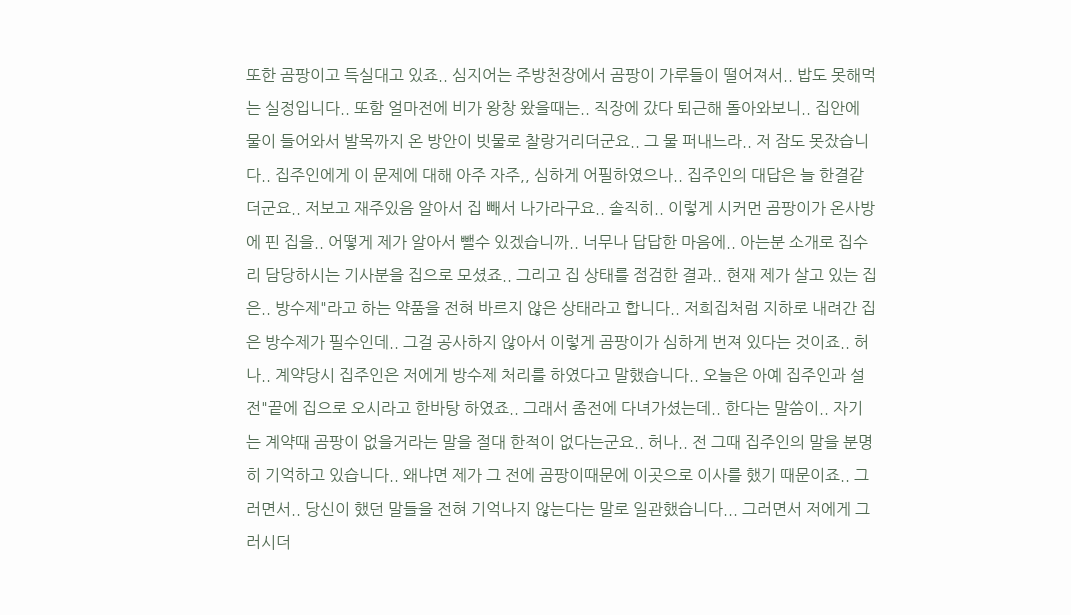또한 곰팡이고 득실대고 있죠.. 심지어는 주방천장에서 곰팡이 가루들이 떨어져서.. 밥도 못해먹는 실정입니다.. 또함 얼마전에 비가 왕창 왔을때는.. 직장에 갔다 퇴근해 돌아와보니.. 집안에 물이 들어와서 발목까지 온 방안이 빗물로 찰랑거리더군요.. 그 물 퍼내느라.. 저 잠도 못잤습니다.. 집주인에게 이 문제에 대해 아주 자주,, 심하게 어필하였으나.. 집주인의 대답은 늘 한결같더군요.. 저보고 재주있음 알아서 집 빼서 나가라구요.. 솔직히.. 이렇게 시커먼 곰팡이가 온사방에 핀 집을.. 어떻게 제가 알아서 뺄수 있겠습니까.. 너무나 답답한 마음에.. 아는분 소개로 집수리 담당하시는 기사분을 집으로 모셨죠.. 그리고 집 상태를 점검한 결과.. 현재 제가 살고 있는 집은.. 방수제"라고 하는 약품을 전혀 바르지 않은 상태라고 합니다.. 저희집처럼 지하로 내려간 집은 방수제가 필수인데.. 그걸 공사하지 않아서 이렇게 곰팡이가 심하게 번져 있다는 것이죠.. 허나.. 계약당시 집주인은 저에게 방수제 처리를 하였다고 말했습니다.. 오늘은 아예 집주인과 설전"끝에 집으로 오시라고 한바탕 하였죠.. 그래서 좀전에 다녀가셨는데.. 한다는 말씀이.. 자기는 계약때 곰팡이 없을거라는 말을 절대 한적이 없다는군요.. 허나.. 전 그때 집주인의 말을 분명히 기억하고 있습니다.. 왜냐면 제가 그 전에 곰팡이때문에 이곳으로 이사를 했기 때문이죠.. 그러면서.. 당신이 했던 말들을 전혀 기억나지 않는다는 말로 일관했습니다... 그러면서 저에게 그러시더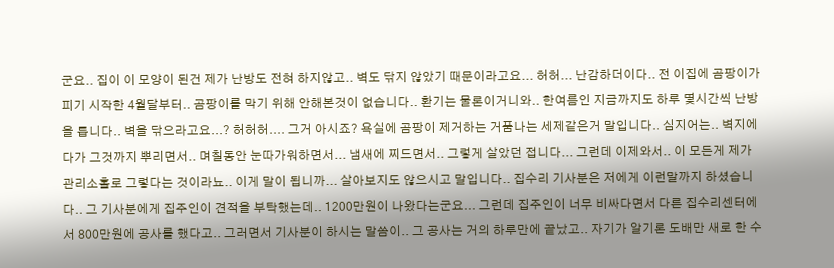군요.. 집이 이 모양이 된건 제가 난방도 전혀 하지않고.. 벽도 닦지 않았기 때문이라고요... 허허... 난감하더이다.. 전 이집에 곰팡이가 피기 시작한 4월달부터.. 곰팡이를 막기 위해 안해본것이 없습니다.. 환기는 물론이거니와.. 한여름인 지금까지도 하루 몇시간씩 난방을 틉니다.. 벽을 닦으라고요...? 허허허.... 그거 아시죠? 욕실에 곰팡이 제거하는 거품나는 세제같은거 말입니다.. 심지어는.. 벽지에다가 그것까지 뿌리면서.. 며칠동안 눈따가워하면서... 냄새에 찌드면서.. 그렇게 살았던 접니다... 그런데 이제와서.. 이 모든게 제가 관리소홀로 그렇다는 것이라뇨.. 이게 말이 됩니까... 살아보지도 않으시고 말입니다.. 집수리 기사분은 저에게 이런말까지 하셨습니다.. 그 기사분에게 집주인이 견적을 부탁했는데.. 1200만원이 나왔다는군요... 그런데 집주인이 너무 비싸다면서 다른 집수리센터에서 800만원에 공사를 했다고.. 그러면서 기사분이 하시는 말씀이.. 그 공사는 거의 하루만에 끝났고.. 자기가 알기론 도배만 새로 한 수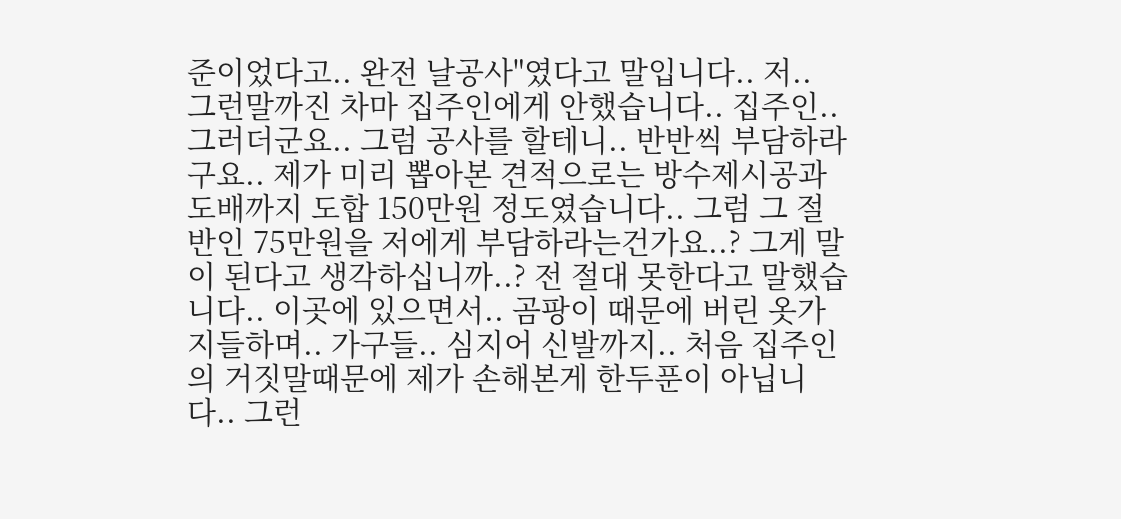준이었다고.. 완전 날공사"였다고 말입니다.. 저.. 그런말까진 차마 집주인에게 안했습니다.. 집주인.. 그러더군요.. 그럼 공사를 할테니.. 반반씩 부담하라구요.. 제가 미리 뽑아본 견적으로는 방수제시공과 도배까지 도합 150만원 정도였습니다.. 그럼 그 절반인 75만원을 저에게 부담하라는건가요..? 그게 말이 된다고 생각하십니까..? 전 절대 못한다고 말했습니다.. 이곳에 있으면서.. 곰팡이 때문에 버린 옷가지들하며.. 가구들.. 심지어 신발까지.. 처음 집주인의 거짓말때문에 제가 손해본게 한두푼이 아닙니다.. 그런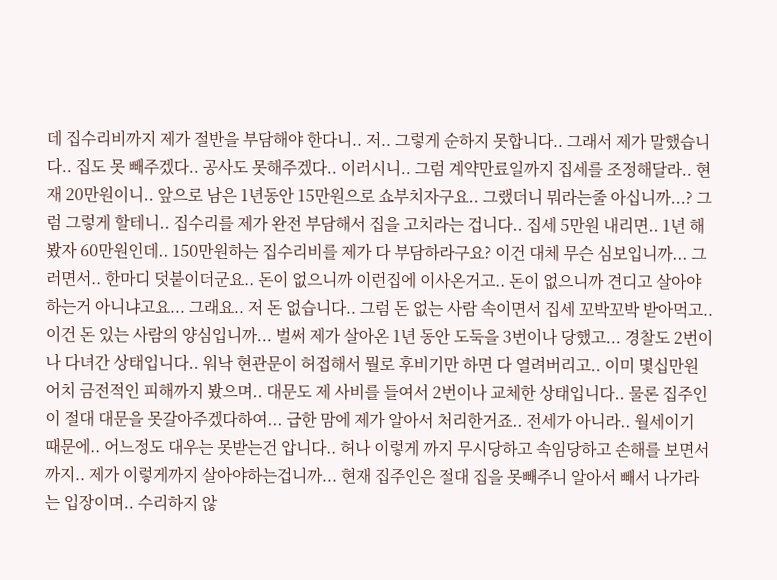데 집수리비까지 제가 절반을 부담해야 한다니.. 저.. 그렇게 순하지 못합니다.. 그래서 제가 말했습니다.. 집도 못 빼주겠다.. 공사도 못해주겠다.. 이러시니.. 그럼 계약만료일까지 집세를 조정해달라.. 현재 20만원이니.. 앞으로 남은 1년동안 15만원으로 쇼부치자구요.. 그랬더니 뭐라는줄 아십니까...? 그럼 그렇게 할테니.. 집수리를 제가 완전 부담해서 집을 고치라는 겁니다.. 집세 5만원 내리면.. 1년 해봤자 60만원인데.. 150만원하는 집수리비를 제가 다 부담하라구요? 이건 대체 무슨 심보입니까... 그러면서.. 한마디 덧붙이더군요.. 돈이 없으니까 이런집에 이사온거고.. 돈이 없으니까 견디고 살아야 하는거 아니냐고요... 그래요.. 저 돈 없습니다.. 그럼 돈 없는 사람 속이면서 집세 꼬박꼬박 받아먹고.. 이건 돈 있는 사람의 양심입니까... 벌써 제가 살아온 1년 동안 도둑을 3번이나 당했고... 경찰도 2번이나 다녀간 상태입니다.. 워낙 현관문이 허접해서 뭘로 후비기만 하면 다 열려버리고.. 이미 몇십만원어치 금전적인 피해까지 봤으며.. 대문도 제 사비를 들여서 2번이나 교체한 상태입니다.. 물론 집주인이 절대 대문을 못갈아주겠다하여... 급한 맘에 제가 알아서 처리한거죠.. 전세가 아니라.. 월세이기 때문에.. 어느정도 대우는 못받는건 압니다.. 허나 이렇게 까지 무시당하고 속임당하고 손해를 보면서까지.. 제가 이렇게까지 살아야하는겁니까... 현재 집주인은 절대 집을 못빼주니 알아서 빼서 나가라는 입장이며.. 수리하지 않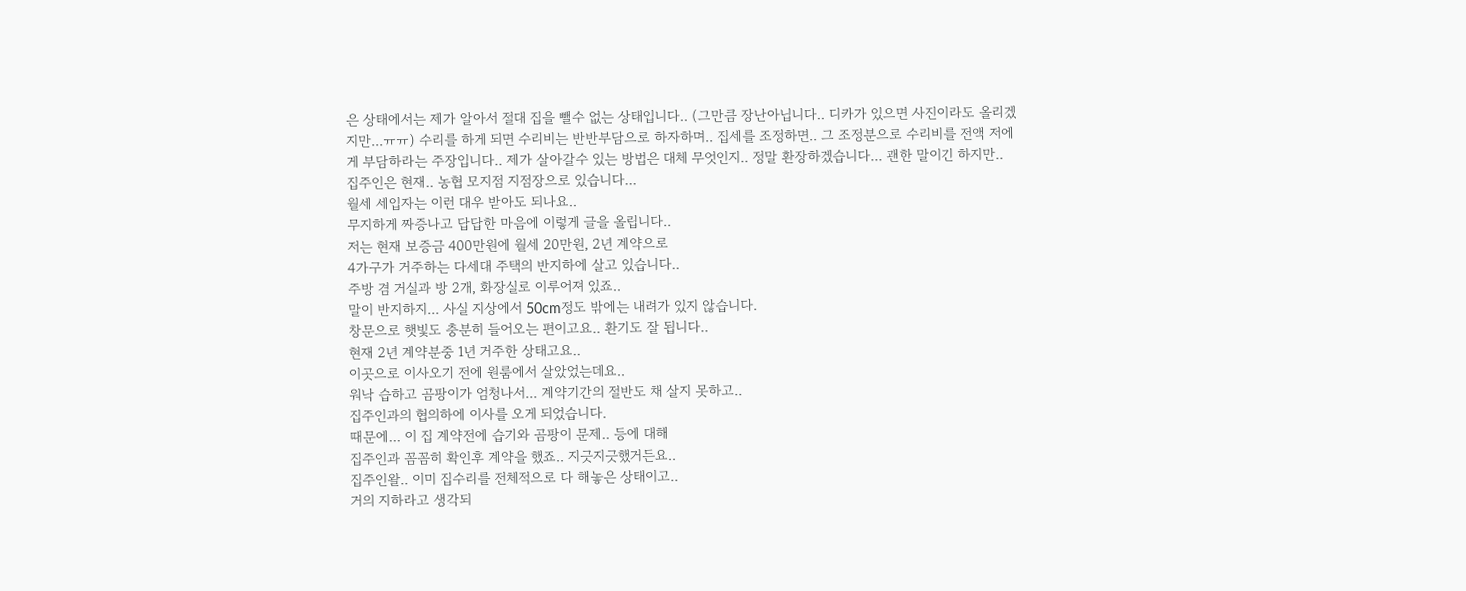은 상태에서는 제가 알아서 절대 집을 뺄수 없는 상태입니다.. (그만큼 장난아닙니다.. 디카가 있으면 사진이라도 올리겠지만...ㅠㅠ) 수리를 하게 되면 수리비는 반반부담으로 하자하며.. 집세를 조정하면.. 그 조정분으로 수리비를 전액 저에게 부담하라는 주장입니다.. 제가 살아갈수 있는 방법은 대체 무엇인지.. 정말 환장하겠습니다... 괜한 말이긴 하지만.. 집주인은 현재.. 농협 모지점 지점장으로 있습니다...
월세 세입자는 이런 대우 받아도 되나요..
무지하게 짜증나고 답답한 마음에 이렇게 글을 올립니다..
저는 현재 보증금 400만원에 월세 20만원, 2년 계약으로
4가구가 거주하는 다세대 주택의 반지하에 살고 있습니다..
주방 겸 거실과 방 2개, 화장실로 이루어져 있죠..
말이 반지하지... 사실 지상에서 50cm정도 밖에는 내려가 있지 않습니다.
창문으로 햇빛도 충분히 들어오는 편이고요.. 환기도 잘 됩니다..
현재 2년 계약분중 1년 거주한 상태고요..
이곳으로 이사오기 전에 원룸에서 살았었는데요..
워낙 습하고 곰팡이가 엄청나서... 계약기간의 절반도 채 살지 못하고..
집주인과의 협의하에 이사를 오게 되었습니다.
때문에... 이 집 계약전에 습기와 곰팡이 문제.. 등에 대해
집주인과 꼼꼼히 확인후 계약을 했죠.. 지긋지긋했거든요..
집주인왈.. 이미 집수리를 전체적으로 다 해놓은 상태이고..
거의 지하라고 생각되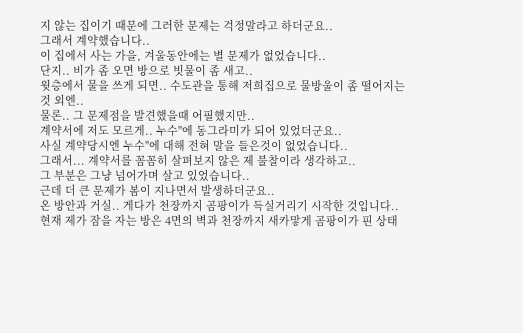지 않는 집이기 때문에 그러한 문제는 걱정말라고 하더군요..
그래서 계약했습니다..
이 집에서 사는 가을, 겨울동안에는 별 문제가 없었습니다..
단지.. 비가 좀 오면 방으로 빗물이 좀 새고..
윗층에서 물을 쓰게 되면.. 수도관을 통해 저희집으로 물방울이 좀 떨어지는 것 외엔..
물론.. 그 문제점을 발견했을때 어필했지만..
계약서에 저도 모르게.. 누수"에 동그라미가 되어 있었더군요..
사실 계약당시엔 누수"에 대해 전혀 말을 들은것이 없었습니다..
그래서... 계약서를 꼼꼼히 살펴보지 않은 제 불찰이라 생각하고..
그 부분은 그냥 넘어가며 살고 있었습니다..
근데 더 큰 문제가 봄이 지나면서 발생하더군요..
온 방안과 거실.. 게다가 천장까지 곰팡이가 득실거리기 시작한 것입니다..
현재 제가 잠을 자는 방은 4면의 벽과 천장까지 새카맣게 곰팡이가 핀 상태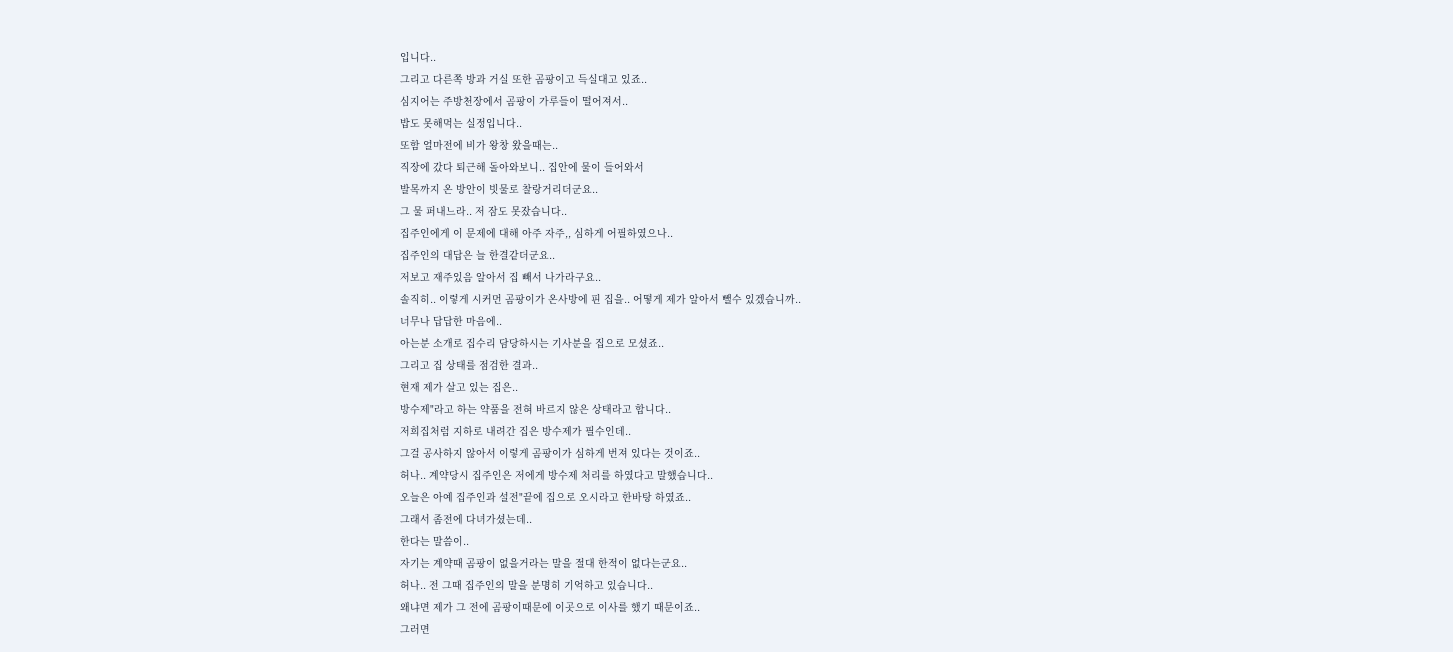입니다..
그리고 다른쪽 방과 거실 또한 곰팡이고 득실대고 있죠..
심지어는 주방천장에서 곰팡이 가루들이 떨어져서..
밥도 못해먹는 실정입니다..
또함 얼마전에 비가 왕창 왔을때는..
직장에 갔다 퇴근해 돌아와보니.. 집안에 물이 들어와서
발목까지 온 방안이 빗물로 찰랑거리더군요..
그 물 퍼내느라.. 저 잠도 못잤습니다..
집주인에게 이 문제에 대해 아주 자주,, 심하게 어필하였으나..
집주인의 대답은 늘 한결같더군요..
저보고 재주있음 알아서 집 빼서 나가라구요..
솔직히.. 이렇게 시커먼 곰팡이가 온사방에 핀 집을.. 어떻게 제가 알아서 뺄수 있겠습니까..
너무나 답답한 마음에..
아는분 소개로 집수리 담당하시는 기사분을 집으로 모셨죠..
그리고 집 상태를 점검한 결과..
현재 제가 살고 있는 집은..
방수제"라고 하는 약품을 전혀 바르지 않은 상태라고 합니다..
저희집처럼 지하로 내려간 집은 방수제가 필수인데..
그걸 공사하지 않아서 이렇게 곰팡이가 심하게 번져 있다는 것이죠..
허나.. 계약당시 집주인은 저에게 방수제 처리를 하였다고 말했습니다..
오늘은 아예 집주인과 설전"끝에 집으로 오시라고 한바탕 하였죠..
그래서 좀전에 다녀가셨는데..
한다는 말씀이..
자기는 계약때 곰팡이 없을거라는 말을 절대 한적이 없다는군요..
허나.. 전 그때 집주인의 말을 분명히 기억하고 있습니다..
왜냐면 제가 그 전에 곰팡이때문에 이곳으로 이사를 했기 때문이죠..
그러면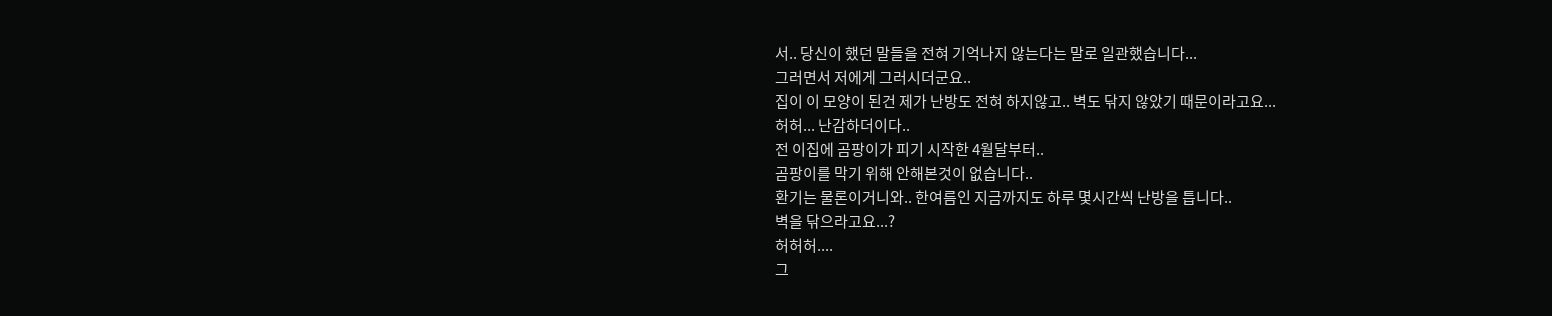서.. 당신이 했던 말들을 전혀 기억나지 않는다는 말로 일관했습니다...
그러면서 저에게 그러시더군요..
집이 이 모양이 된건 제가 난방도 전혀 하지않고.. 벽도 닦지 않았기 때문이라고요...
허허... 난감하더이다..
전 이집에 곰팡이가 피기 시작한 4월달부터..
곰팡이를 막기 위해 안해본것이 없습니다..
환기는 물론이거니와.. 한여름인 지금까지도 하루 몇시간씩 난방을 틉니다..
벽을 닦으라고요...?
허허허....
그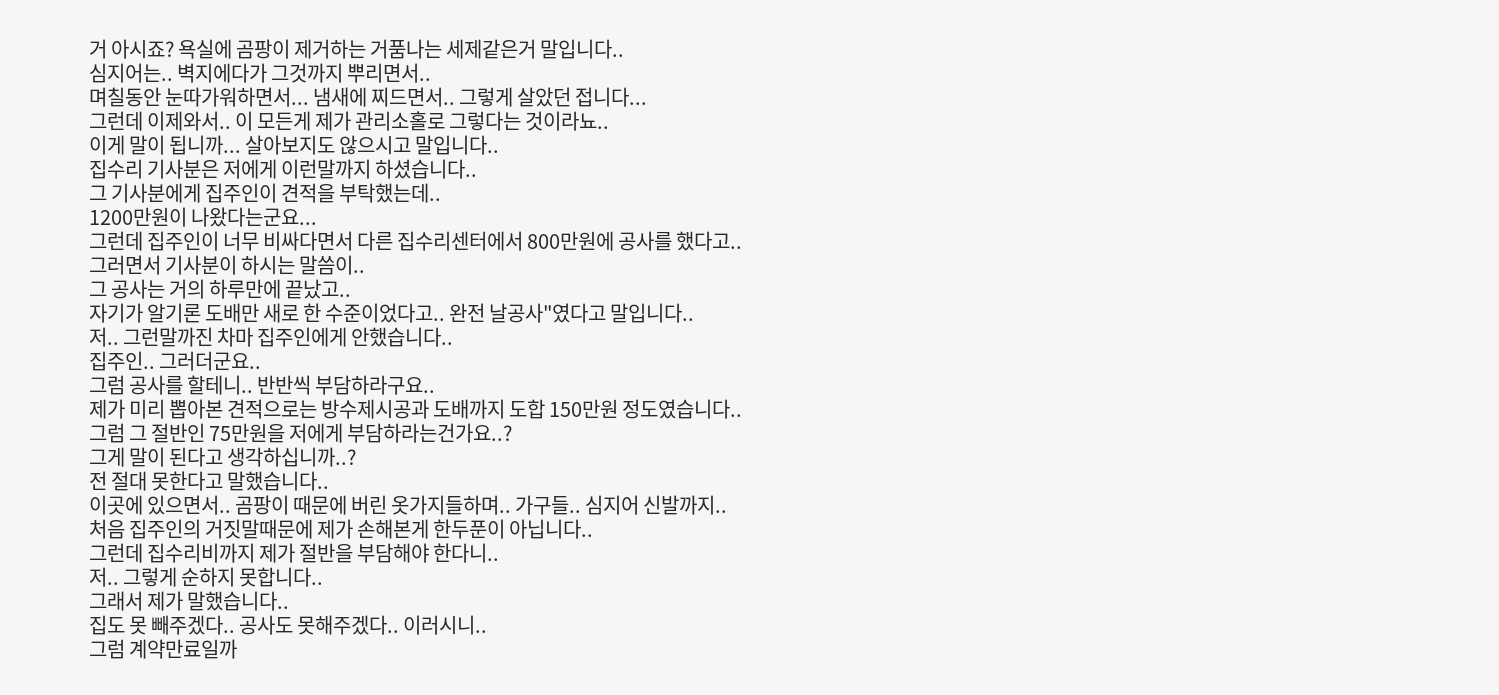거 아시죠? 욕실에 곰팡이 제거하는 거품나는 세제같은거 말입니다..
심지어는.. 벽지에다가 그것까지 뿌리면서..
며칠동안 눈따가워하면서... 냄새에 찌드면서.. 그렇게 살았던 접니다...
그런데 이제와서.. 이 모든게 제가 관리소홀로 그렇다는 것이라뇨..
이게 말이 됩니까... 살아보지도 않으시고 말입니다..
집수리 기사분은 저에게 이런말까지 하셨습니다..
그 기사분에게 집주인이 견적을 부탁했는데..
1200만원이 나왔다는군요...
그런데 집주인이 너무 비싸다면서 다른 집수리센터에서 800만원에 공사를 했다고..
그러면서 기사분이 하시는 말씀이..
그 공사는 거의 하루만에 끝났고..
자기가 알기론 도배만 새로 한 수준이었다고.. 완전 날공사"였다고 말입니다..
저.. 그런말까진 차마 집주인에게 안했습니다..
집주인.. 그러더군요..
그럼 공사를 할테니.. 반반씩 부담하라구요..
제가 미리 뽑아본 견적으로는 방수제시공과 도배까지 도합 150만원 정도였습니다..
그럼 그 절반인 75만원을 저에게 부담하라는건가요..?
그게 말이 된다고 생각하십니까..?
전 절대 못한다고 말했습니다..
이곳에 있으면서.. 곰팡이 때문에 버린 옷가지들하며.. 가구들.. 심지어 신발까지..
처음 집주인의 거짓말때문에 제가 손해본게 한두푼이 아닙니다..
그런데 집수리비까지 제가 절반을 부담해야 한다니..
저.. 그렇게 순하지 못합니다..
그래서 제가 말했습니다..
집도 못 빼주겠다.. 공사도 못해주겠다.. 이러시니..
그럼 계약만료일까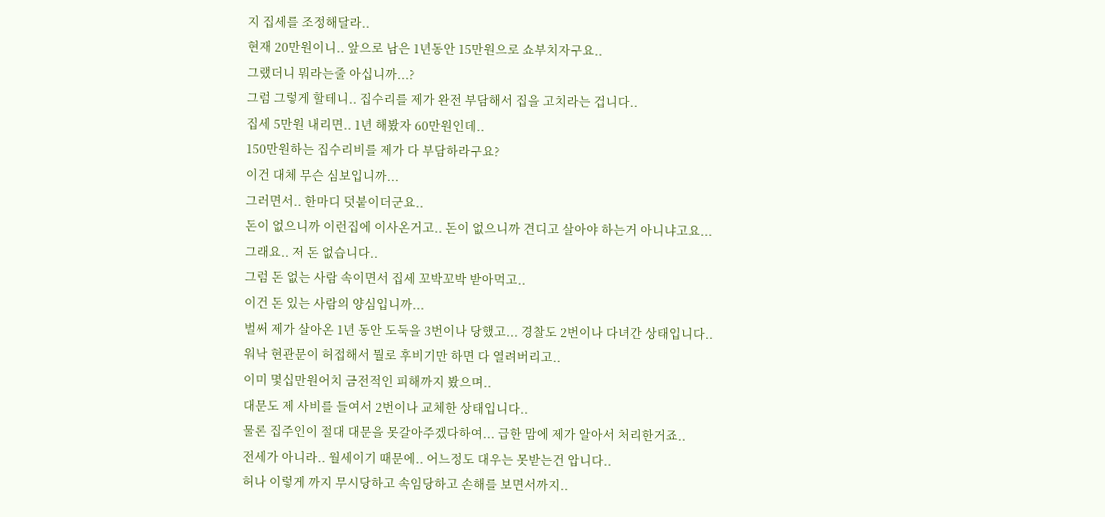지 집세를 조정해달라..
현재 20만원이니.. 앞으로 남은 1년동안 15만원으로 쇼부치자구요..
그랬더니 뭐라는줄 아십니까...?
그럼 그렇게 할테니.. 집수리를 제가 완전 부담해서 집을 고치라는 겁니다..
집세 5만원 내리면.. 1년 해봤자 60만원인데..
150만원하는 집수리비를 제가 다 부담하라구요?
이건 대체 무슨 심보입니까...
그러면서.. 한마디 덧붙이더군요..
돈이 없으니까 이런집에 이사온거고.. 돈이 없으니까 견디고 살아야 하는거 아니냐고요...
그래요.. 저 돈 없습니다..
그럼 돈 없는 사람 속이면서 집세 꼬박꼬박 받아먹고..
이건 돈 있는 사람의 양심입니까...
벌써 제가 살아온 1년 동안 도둑을 3번이나 당했고... 경찰도 2번이나 다녀간 상태입니다..
워낙 현관문이 허접해서 뭘로 후비기만 하면 다 열려버리고..
이미 몇십만원어치 금전적인 피해까지 봤으며..
대문도 제 사비를 들여서 2번이나 교체한 상태입니다..
물론 집주인이 절대 대문을 못갈아주겠다하여... 급한 맘에 제가 알아서 처리한거죠..
전세가 아니라.. 월세이기 때문에.. 어느정도 대우는 못받는건 압니다..
허나 이렇게 까지 무시당하고 속임당하고 손해를 보면서까지..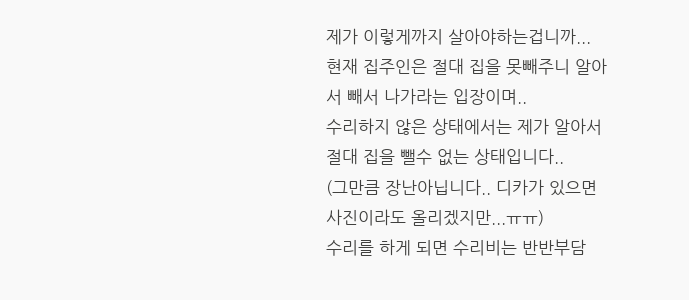제가 이렇게까지 살아야하는겁니까...
현재 집주인은 절대 집을 못빼주니 알아서 빼서 나가라는 입장이며..
수리하지 않은 상태에서는 제가 알아서 절대 집을 뺄수 없는 상태입니다..
(그만큼 장난아닙니다.. 디카가 있으면 사진이라도 올리겠지만...ㅠㅠ)
수리를 하게 되면 수리비는 반반부담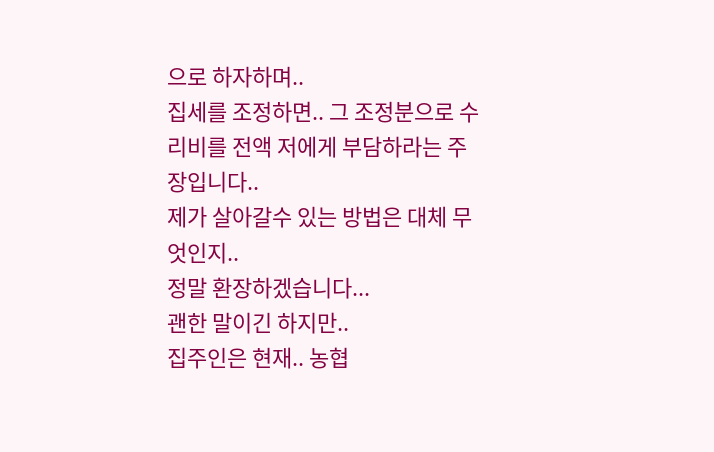으로 하자하며..
집세를 조정하면.. 그 조정분으로 수리비를 전액 저에게 부담하라는 주장입니다..
제가 살아갈수 있는 방법은 대체 무엇인지..
정말 환장하겠습니다...
괜한 말이긴 하지만..
집주인은 현재.. 농협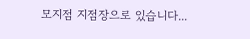모지점 지점장으로 있습니다...